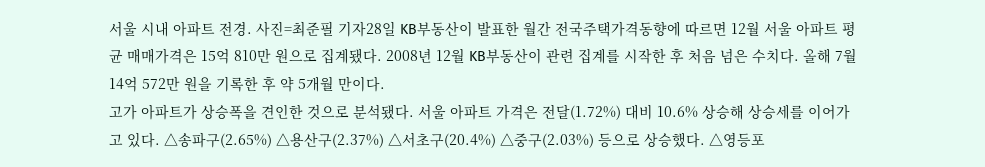서울 시내 아파트 전경. 사진=최준필 기자28일 KB부동산이 발표한 월간 전국주택가격동향에 따르면 12월 서울 아파트 평균 매매가격은 15억 810만 원으로 집계됐다. 2008년 12월 KB부동산이 관련 집계를 시작한 후 처음 넘은 수치다. 올해 7월 14억 572만 원을 기록한 후 약 5개월 만이다.
고가 아파트가 상승폭을 견인한 것으로 분석됐다. 서울 아파트 가격은 전달(1.72%) 대비 10.6% 상승해 상승세를 이어가고 있다. △송파구(2.65%) △용산구(2.37%) △서초구(20.4%) △중구(2.03%) 등으로 상승했다. △영등포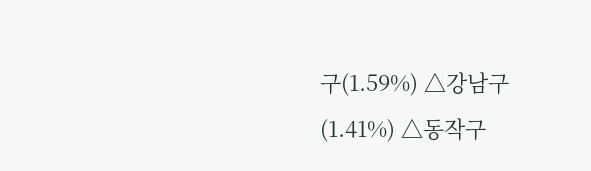구(1.59%) △강남구(1.41%) △동작구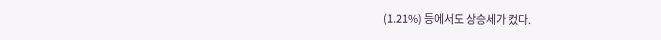(1.21%) 등에서도 상승세가 컸다.